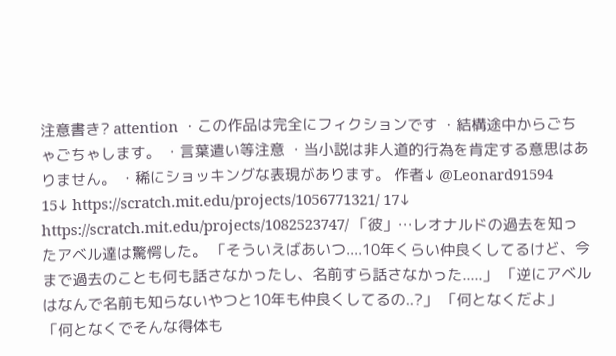注意書き? attention ・この作品は完全にフィクションです ・結構途中からごちゃごちゃします。 ・言葉遣い等注意 ・当小説は非人道的行為を肯定する意思はありません。 ・稀にショッキングな表現があります。 作者↓ @Leonard91594
15↓ https://scratch.mit.edu/projects/1056771321/ 17↓ https://scratch.mit.edu/projects/1082523747/ 「彼」…レオナルドの過去を知ったアベル達は驚愕した。 「そういえばあいつ....10年くらい仲良くしてるけど、今まで過去のことも何も話さなかったし、名前すら話さなかった.....」 「逆にアベルはなんで名前も知らないやつと10年も仲良くしてるの..?」 「何となくだよ」 「何となくでそんな得体も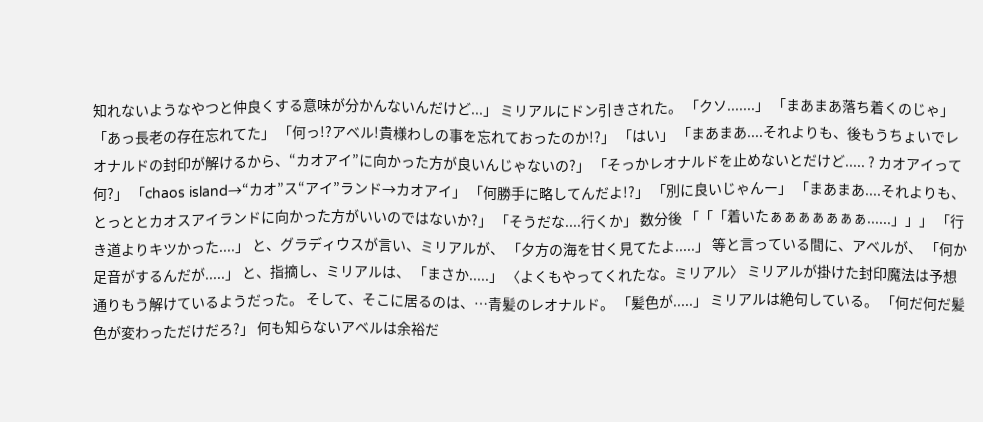知れないようなやつと仲良くする意味が分かんないんだけど...」 ミリアルにドン引きされた。 「クソ.......」 「まあまあ落ち着くのじゃ」 「あっ長老の存在忘れてた」 「何っ!?アベル!貴様わしの事を忘れておったのか!?」 「はい」 「まあまあ....それよりも、後もうちょいでレオナルドの封印が解けるから、“カオアイ”に向かった方が良いんじゃないの?」 「そっかレオナルドを止めないとだけど..... ? カオアイって何?」 「chaos island→“カオ”ス“アイ”ランド→カオアイ」 「何勝手に略してんだよ!?」 「別に良いじゃんー」 「まあまあ....それよりも、とっととカオスアイランドに向かった方がいいのではないか?」 「そうだな....行くか」 数分後 「「「着いたぁぁぁぁぁぁぁ......」」」 「行き道よりキツかった....」 と、グラディウスが言い、ミリアルが、 「夕方の海を甘く見てたよ.....」 等と言っている間に、アベルが、 「何か足音がするんだが.....」 と、指摘し、ミリアルは、 「まさか.....」 〈よくもやってくれたな。ミリアル〉 ミリアルが掛けた封印魔法は予想通りもう解けているようだった。 そして、そこに居るのは、…青髪のレオナルド。 「髪色が.....」 ミリアルは絶句している。 「何だ何だ髪色が変わっただけだろ?」 何も知らないアベルは余裕だ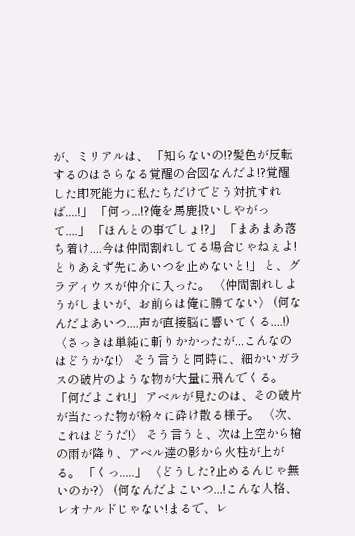が、ミリアルは、 「知らないの!?髪色が反転するのはさらなる覚醒の合図なんだよ!?覚醒した即死能力に私たちだけでどう対抗すれば....!」 「何っ...!?俺を馬鹿扱いしやがって....」 「ほんとの事でしょ!?」 「まあまあ落ち着け....今は仲間割れしてる場合じゃねぇよ!とりあえず先にあいつを止めないと!」 と、グラディウスが仲介に入った。 〈仲間割れしようがしまいが、お前らは俺に勝てない〉 (何なんだよあいつ....声が直接脳に響いてくる....!) 〈さっきは単純に斬りかかったが...こんなのはどうかな!〉 そう言うと同時に、細かいガラスの破片のような物が大量に飛んでくる。 「何だよこれ!」 アベルが見たのは、その破片が当たった物が粉々に砕け散る様子。 〈次、これはどうだ!〉 そう言うと、次は上空から槍の雨が降り、アベル達の影から火柱が上がる。 「くっ.....」 〈どうした?止めるんじゃ無いのか?〉 (何なんだよこいつ...!こんな人格、レオナルドじゃない!まるで、レ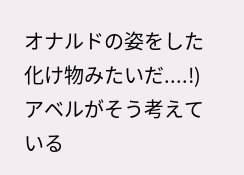オナルドの姿をした化け物みたいだ....!) アベルがそう考えている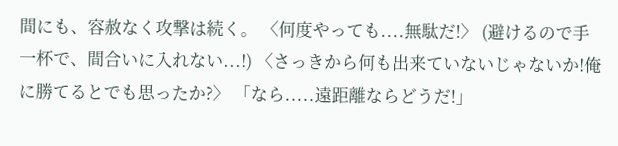間にも、容赦なく攻撃は続く。 〈何度やっても....無駄だ!〉 (避けるので手一杯で、間合いに入れない...!) 〈さっきから何も出来ていないじゃないか!俺に勝てるとでも思ったか?〉 「なら.....遠距離ならどうだ!」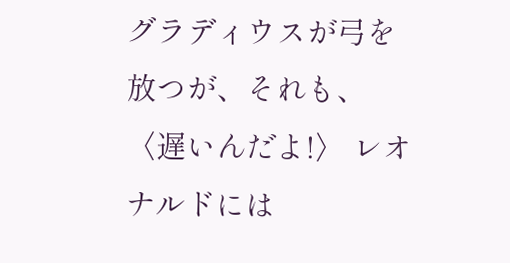グラディウスが弓を放つが、それも、 〈遅いんだよ!〉 レオナルドには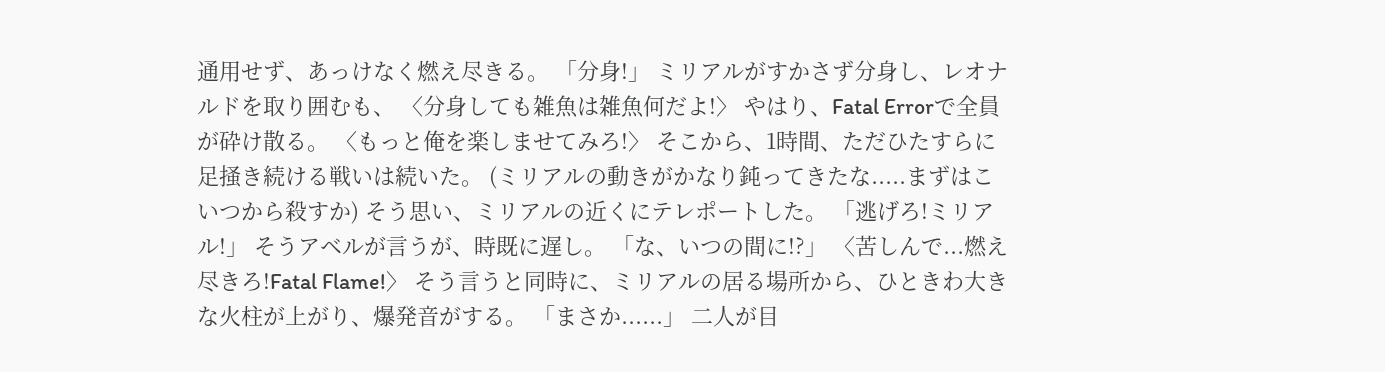通用せず、あっけなく燃え尽きる。 「分身!」 ミリアルがすかさず分身し、レオナルドを取り囲むも、 〈分身しても雑魚は雑魚何だよ!〉 やはり、Fatal Errorで全員が砕け散る。 〈もっと俺を楽しませてみろ!〉 そこから、1時間、ただひたすらに足掻き続ける戦いは続いた。 (ミリアルの動きがかなり鈍ってきたな.....まずはこいつから殺すか) そう思い、ミリアルの近くにテレポートした。 「逃げろ!ミリアル!」 そうアベルが言うが、時既に遅し。 「な、いつの間に!?」 〈苦しんで...燃え尽きろ!Fatal Flame!〉 そう言うと同時に、ミリアルの居る場所から、ひときわ大きな火柱が上がり、爆発音がする。 「まさか......」 二人が目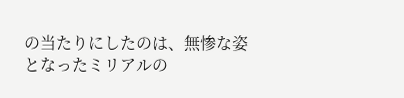の当たりにしたのは、無惨な姿となったミリアルの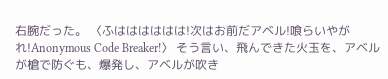右腕だった。 〈ふはははははは!次はお前だアベル!喰らいやがれ!Anonymous Code Breaker!〉 そう言い、飛んできた火玉を、アベルが槍で防ぐも、爆発し、アベルが吹き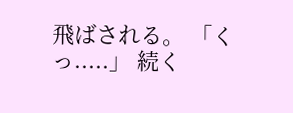飛ばされる。 「くっ.....」 続く